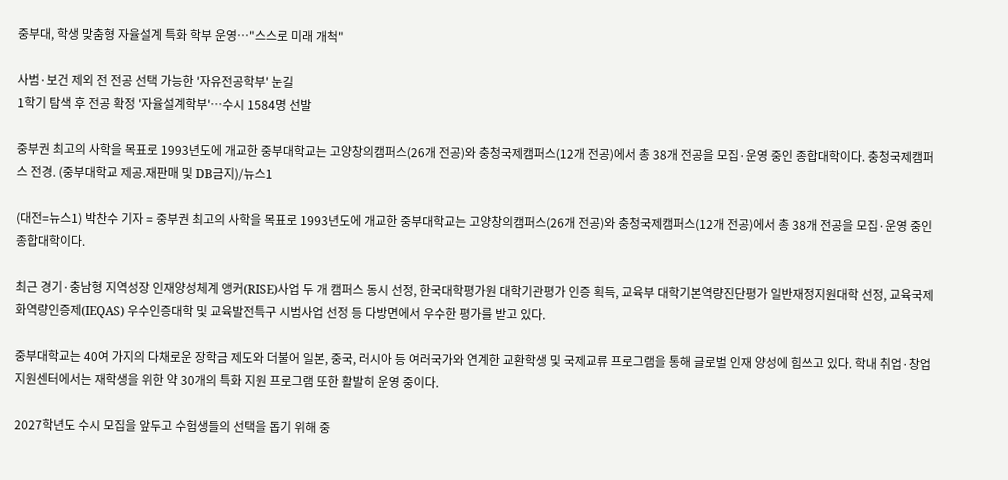중부대, 학생 맞춤형 자율설계 특화 학부 운영…"스스로 미래 개척"

사범·보건 제외 전 전공 선택 가능한 '자유전공학부' 눈길
1학기 탐색 후 전공 확정 '자율설계학부'…수시 1584명 선발

중부권 최고의 사학을 목표로 1993년도에 개교한 중부대학교는 고양창의캠퍼스(26개 전공)와 충청국제캠퍼스(12개 전공)에서 총 38개 전공을 모집·운영 중인 종합대학이다. 충청국제캠퍼스 전경. (중부대학교 제공.재판매 및 DB금지)/뉴스1

(대전=뉴스1) 박찬수 기자 = 중부권 최고의 사학을 목표로 1993년도에 개교한 중부대학교는 고양창의캠퍼스(26개 전공)와 충청국제캠퍼스(12개 전공)에서 총 38개 전공을 모집·운영 중인 종합대학이다.

최근 경기·충남형 지역성장 인재양성체계 앵커(RISE)사업 두 개 캠퍼스 동시 선정, 한국대학평가원 대학기관평가 인증 획득, 교육부 대학기본역량진단평가 일반재정지원대학 선정, 교육국제화역량인증제(IEQAS) 우수인증대학 및 교육발전특구 시범사업 선정 등 다방면에서 우수한 평가를 받고 있다.

중부대학교는 40여 가지의 다채로운 장학금 제도와 더불어 일본, 중국, 러시아 등 여러국가와 연계한 교환학생 및 국제교류 프로그램을 통해 글로벌 인재 양성에 힘쓰고 있다. 학내 취업·창업 지원센터에서는 재학생을 위한 약 30개의 특화 지원 프로그램 또한 활발히 운영 중이다.

2027학년도 수시 모집을 앞두고 수험생들의 선택을 돕기 위해 중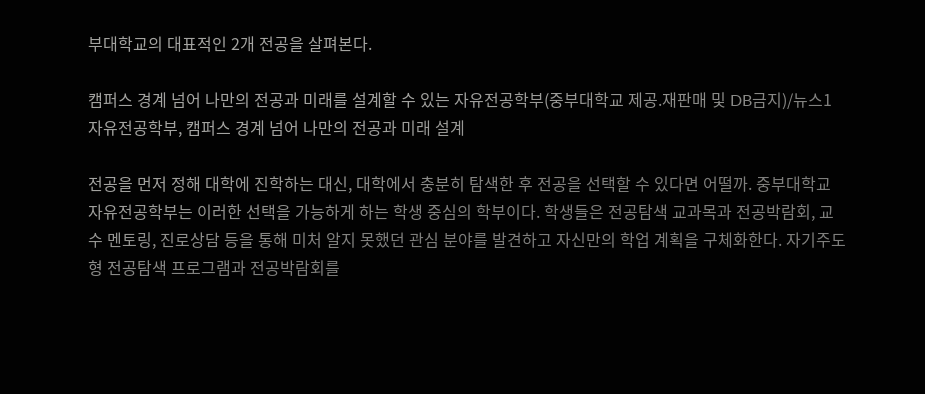부대학교의 대표적인 2개 전공을 살펴본다.

캠퍼스 경계 넘어 나만의 전공과 미래를 설계할 수 있는 자유전공학부(중부대학교 제공.재판매 및 DB금지)/뉴스1
자유전공학부, 캠퍼스 경계 넘어 나만의 전공과 미래 설계

전공을 먼저 정해 대학에 진학하는 대신, 대학에서 충분히 탐색한 후 전공을 선택할 수 있다면 어떨까. 중부대학교 자유전공학부는 이러한 선택을 가능하게 하는 학생 중심의 학부이다. 학생들은 전공탐색 교과목과 전공박람회, 교수 멘토링, 진로상담 등을 통해 미처 알지 못했던 관심 분야를 발견하고 자신만의 학업 계획을 구체화한다. 자기주도형 전공탐색 프로그램과 전공박람회를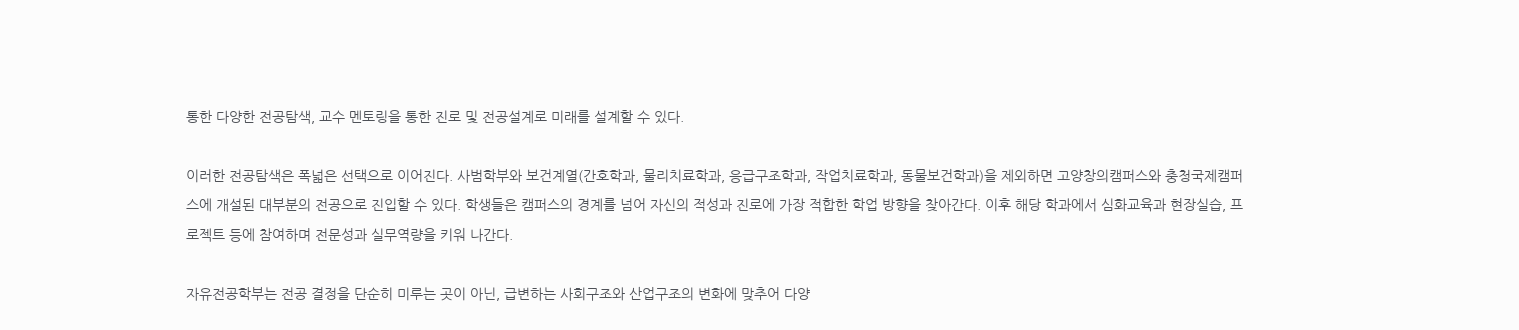통한 다양한 전공탐색, 교수 멘토링을 통한 진로 및 전공설계로 미래를 설계할 수 있다.

이러한 전공탐색은 폭넓은 선택으로 이어진다. 사범학부와 보건계열(간호학과, 물리치료학과, 응급구조학과, 작업치료학과, 동물보건학과)을 제외하면 고양창의캠퍼스와 충청국제캠퍼스에 개설된 대부분의 전공으로 진입할 수 있다. 학생들은 캠퍼스의 경계를 넘어 자신의 적성과 진로에 가장 적합한 학업 방향을 찾아간다. 이후 해당 학과에서 심화교육과 현장실습, 프로젝트 등에 참여하며 전문성과 실무역량을 키워 나간다.

자유전공학부는 전공 결정을 단순히 미루는 곳이 아닌, 급변하는 사회구조와 산업구조의 변화에 맞추어 다양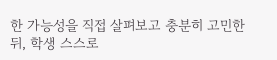한 가능성을 직접 살펴보고 충분히 고민한 뒤, 학생 스스로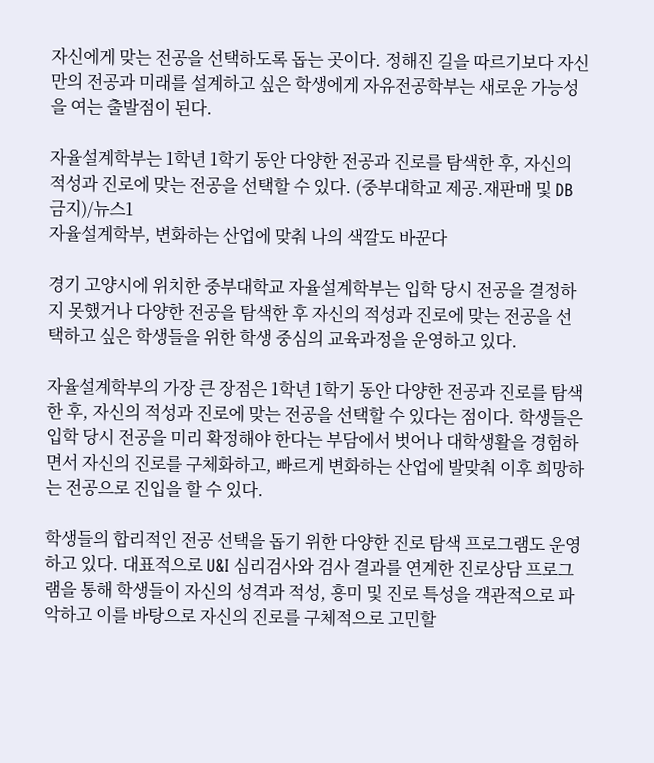자신에게 맞는 전공을 선택하도록 돕는 곳이다. 정해진 길을 따르기보다 자신만의 전공과 미래를 설계하고 싶은 학생에게 자유전공학부는 새로운 가능성을 여는 출발점이 된다.

자율설계학부는 1학년 1학기 동안 다양한 전공과 진로를 탐색한 후, 자신의 적성과 진로에 맞는 전공을 선택할 수 있다. (중부대학교 제공.재판매 및 DB금지)/뉴스1
자율설계학부, 변화하는 산업에 맞춰 나의 색깔도 바꾼다

경기 고양시에 위치한 중부대학교 자율설계학부는 입학 당시 전공을 결정하지 못했거나 다양한 전공을 탐색한 후 자신의 적성과 진로에 맞는 전공을 선택하고 싶은 학생들을 위한 학생 중심의 교육과정을 운영하고 있다.

자율설계학부의 가장 큰 장점은 1학년 1학기 동안 다양한 전공과 진로를 탐색한 후, 자신의 적성과 진로에 맞는 전공을 선택할 수 있다는 점이다. 학생들은 입학 당시 전공을 미리 확정해야 한다는 부담에서 벗어나 대학생활을 경험하면서 자신의 진로를 구체화하고, 빠르게 변화하는 산업에 발맞춰 이후 희망하는 전공으로 진입을 할 수 있다.

학생들의 합리적인 전공 선택을 돕기 위한 다양한 진로 탐색 프로그램도 운영하고 있다. 대표적으로 U&I 심리검사와 검사 결과를 연계한 진로상담 프로그램을 통해 학생들이 자신의 성격과 적성, 흥미 및 진로 특성을 객관적으로 파악하고 이를 바탕으로 자신의 진로를 구체적으로 고민할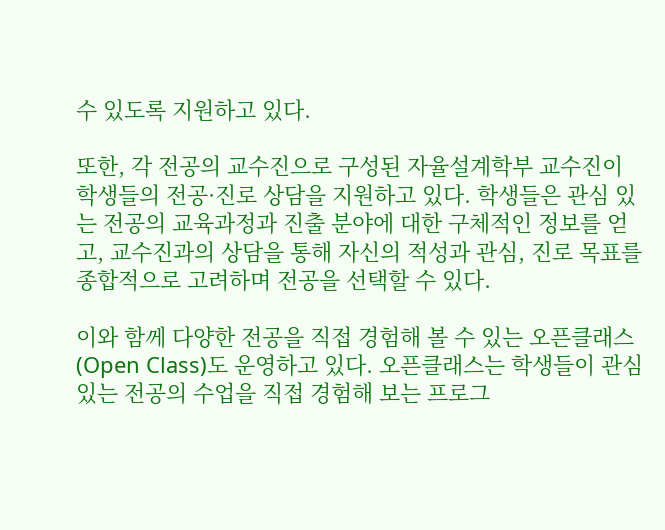수 있도록 지원하고 있다.

또한, 각 전공의 교수진으로 구성된 자율설계학부 교수진이 학생들의 전공·진로 상담을 지원하고 있다. 학생들은 관심 있는 전공의 교육과정과 진출 분야에 대한 구체적인 정보를 얻고, 교수진과의 상담을 통해 자신의 적성과 관심, 진로 목표를 종합적으로 고려하며 전공을 선택할 수 있다.

이와 함께 다양한 전공을 직접 경험해 볼 수 있는 오픈클래스(Open Class)도 운영하고 있다. 오픈클래스는 학생들이 관심 있는 전공의 수업을 직접 경험해 보는 프로그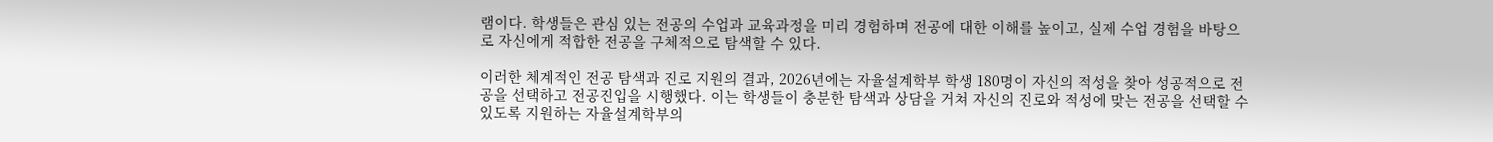램이다. 학생들은 관심 있는 전공의 수업과 교육과정을 미리 경험하며 전공에 대한 이해를 높이고, 실제 수업 경험을 바탕으로 자신에게 적합한 전공을 구체적으로 탐색할 수 있다.

이러한 체계적인 전공 탐색과 진로 지원의 결과, 2026년에는 자율설계학부 학생 180명이 자신의 적성을 찾아 성공적으로 전공을 선택하고 전공진입을 시행했다. 이는 학생들이 충분한 탐색과 상담을 거쳐 자신의 진로와 적성에 맞는 전공을 선택할 수 있도록 지원하는 자율설계학부의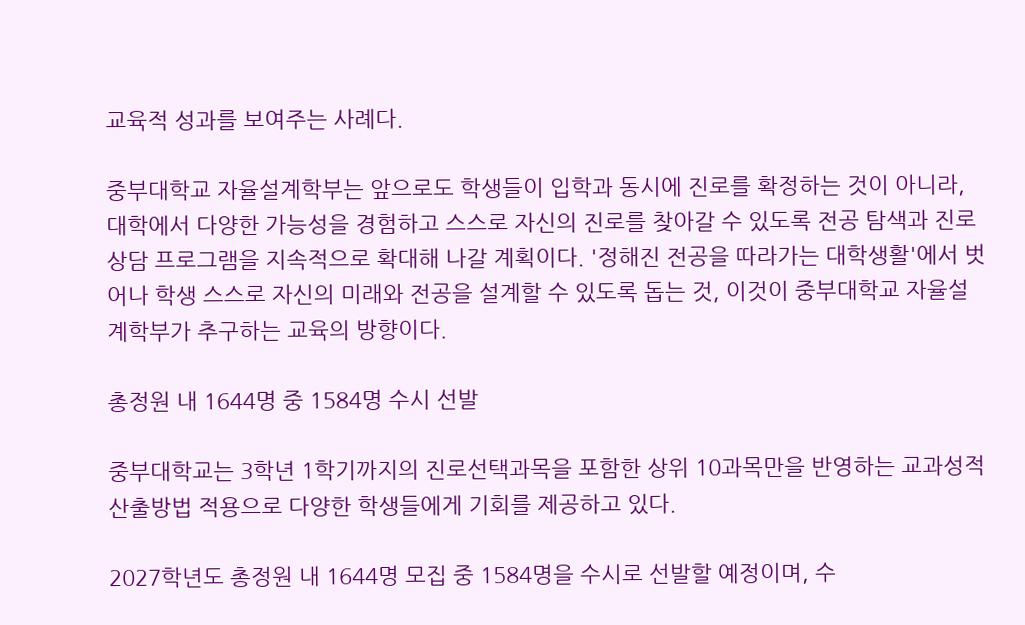교육적 성과를 보여주는 사례다.

중부대학교 자율설계학부는 앞으로도 학생들이 입학과 동시에 진로를 확정하는 것이 아니라, 대학에서 다양한 가능성을 경험하고 스스로 자신의 진로를 찾아갈 수 있도록 전공 탐색과 진로 상담 프로그램을 지속적으로 확대해 나갈 계획이다. '정해진 전공을 따라가는 대학생활'에서 벗어나 학생 스스로 자신의 미래와 전공을 설계할 수 있도록 돕는 것, 이것이 중부대학교 자율설계학부가 추구하는 교육의 방향이다.

총정원 내 1644명 중 1584명 수시 선발

중부대학교는 3학년 1학기까지의 진로선택과목을 포함한 상위 10과목만을 반영하는 교과성적 산출방법 적용으로 다양한 학생들에게 기회를 제공하고 있다.

2027학년도 총정원 내 1644명 모집 중 1584명을 수시로 선발할 예정이며, 수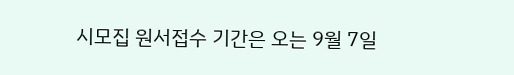시모집 원서접수 기간은 오는 9월 7일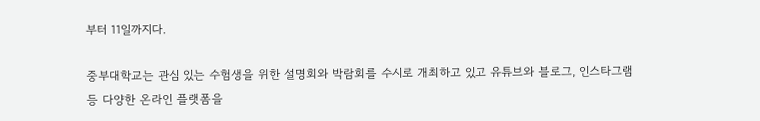부터 11일까지다.

중부대학교는 관심 있는 수험생을 위한 설명회와 박람회를 수시로 개최하고 있고 유튜브와 블로그, 인스타그램 등 다양한 온라인 플랫폼을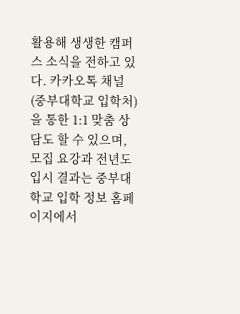활용해 생생한 캠퍼스 소식을 전하고 있다. 카카오톡 채널(중부대학교 입학처)을 통한 1:1 맞춤 상담도 할 수 있으며, 모집 요강과 전년도 입시 결과는 중부대학교 입학 정보 홈페이지에서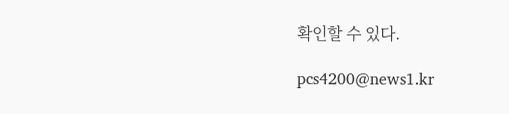확인할 수 있다.

pcs4200@news1.kr